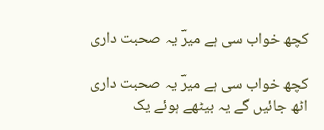کچھ خواب سی ہے میرؔ یہ صحبت داری

کچھ خواب سی ہے میرؔ یہ صحبت داری
اٹھ جائیں گے یہ بیٹھے ہوئے یک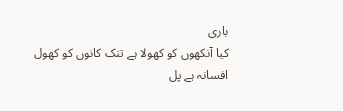باری
کیا آنکھوں کو کھولا ہے تنک کانوں کو کھول
افسانہ ہے پل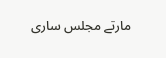مارتے مجلس ساری